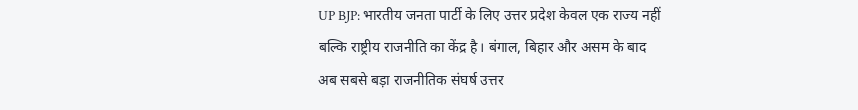UP BJP: भारतीय जनता पार्टी के लिए उत्तर प्रदेश केवल एक राज्य नहीं बल्कि राष्ट्रीय राजनीति का केंद्र है। बंगाल, बिहार और असम के बाद अब सबसे बड़ा राजनीतिक संघर्ष उत्तर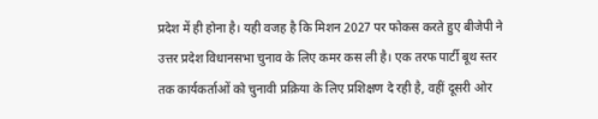प्रदेश में ही होना है। यही वजह है कि मिशन 2027 पर फोकस करते हुए बीजेपी ने उत्तर प्रदेश विधानसभा चुनाव के लिए कमर कस ली है। एक तरफ पार्टी बूथ स्तर तक कार्यकर्ताओं को चुनावी प्रक्रिया के लिए प्रशिक्षण दे रही है, वहीं दूसरी ओर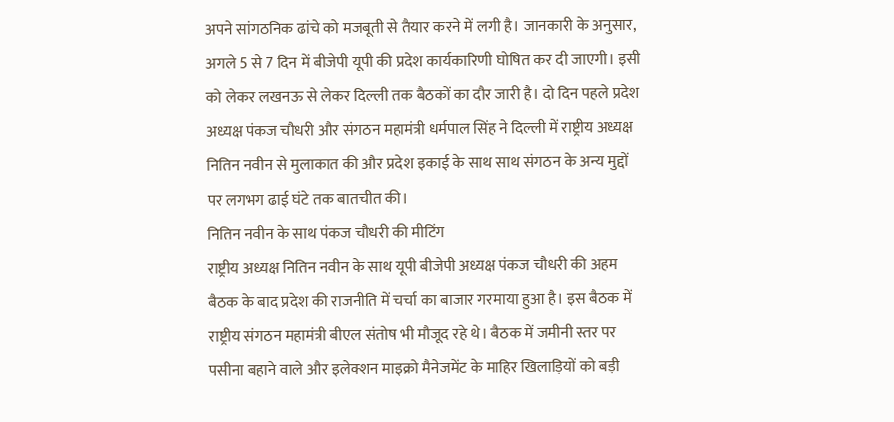अपने सांगठनिक ढांचे को मजबूती से तैयार करने में लगी है। जानकारी के अनुसार, अगले 5 से 7 दिन में बीजेपी यूपी की प्रदेश कार्यकारिणी घोषित कर दी जाएगी। इसी को लेकर लखनऊ से लेकर दिल्ली तक बैठकों का दौर जारी है। दो दिन पहले प्रदेश अध्यक्ष पंकज चौधरी और संगठन महामंत्री धर्मपाल सिंह ने दिल्ली में राष्ट्रीय अध्यक्ष नितिन नवीन से मुलाकात की और प्रदेश इकाई के साथ साथ संगठन के अन्य मुद्दों पर लगभग ढाई घंटे तक बातचीत की।
नितिन नवीन के साथ पंकज चौधरी की मीटिंग
राष्ट्रीय अध्यक्ष नितिन नवीन के साथ यूपी बीजेपी अध्यक्ष पंकज चौधरी की अहम बैठक के बाद प्रदेश की राजनीति में चर्चा का बाजार गरमाया हुआ है। इस बैठक में राष्ट्रीय संगठन महामंत्री बीएल संतोष भी मौजूद रहे थे। बैठक में जमीनी स्तर पर पसीना बहाने वाले और इलेक्शन माइक्रो मैनेजमेंट के माहिर खिलाड़ियों को बड़ी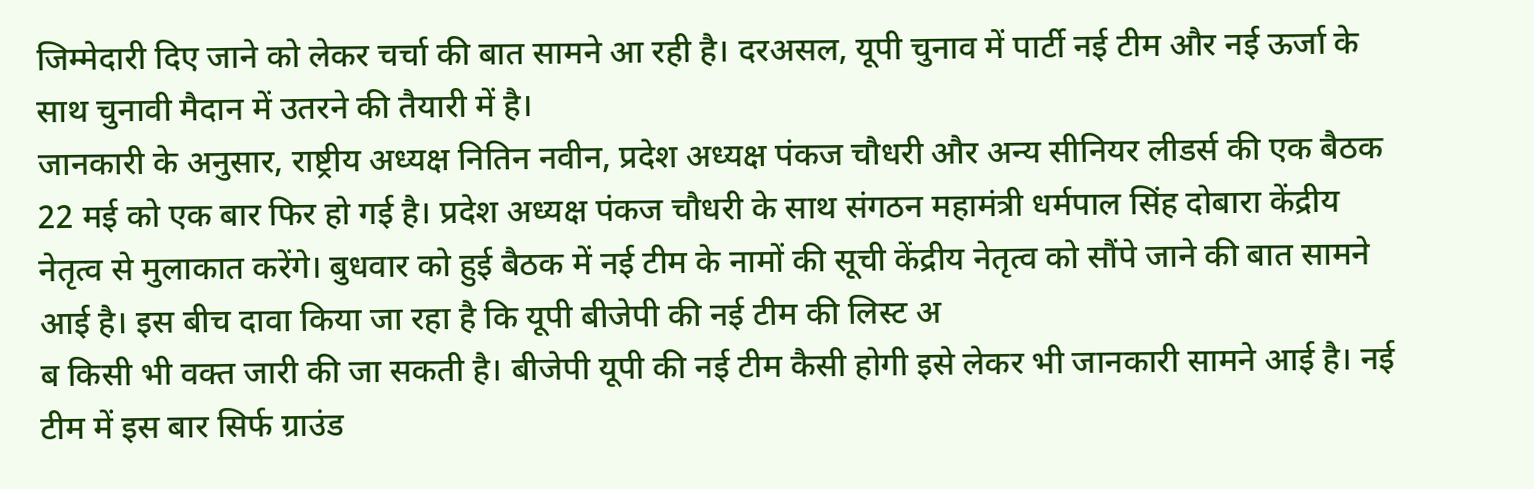जिम्मेदारी दिए जाने को लेकर चर्चा की बात सामने आ रही है। दरअसल, यूपी चुनाव में पार्टी नई टीम और नई ऊर्जा के साथ चुनावी मैदान में उतरने की तैयारी में है।
जानकारी के अनुसार, राष्ट्रीय अध्यक्ष नितिन नवीन, प्रदेश अध्यक्ष पंकज चौधरी और अन्य सीनियर लीडर्स की एक बैठक 22 मई को एक बार फिर हो गई है। प्रदेश अध्यक्ष पंकज चौधरी के साथ संगठन महामंत्री धर्मपाल सिंह दोबारा केंद्रीय नेतृत्व से मुलाकात करेंगे। बुधवार को हुई बैठक में नई टीम के नामों की सूची केंद्रीय नेतृत्व को सौंपे जाने की बात सामने आई है। इस बीच दावा किया जा रहा है कि यूपी बीजेपी की नई टीम की लिस्ट अ
ब किसी भी वक्त जारी की जा सकती है। बीजेपी यूपी की नई टीम कैसी होगी इसे लेकर भी जानकारी सामने आई है। नई टीम में इस बार सिर्फ ग्राउंड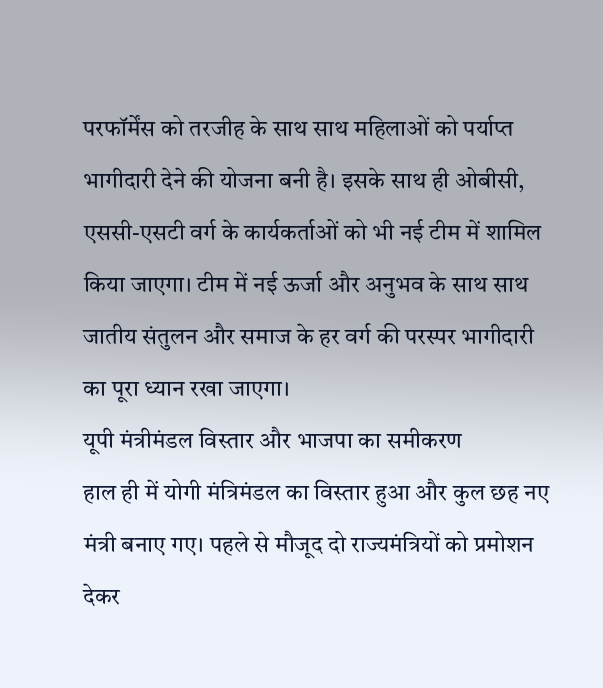परफॉर्मेंस को तरजीह के साथ साथ महिलाओं को पर्याप्त भागीदारी देने की योजना बनी है। इसके साथ ही ओबीसी, एससी-एसटी वर्ग के कार्यकर्ताओं को भी नई टीम में शामिल किया जाएगा। टीम में नई ऊर्जा और अनुभव के साथ साथ जातीय संतुलन और समाज के हर वर्ग की परस्पर भागीदारी का पूरा ध्यान रखा जाएगा।
यूपी मंत्रीमंडल विस्तार और भाजपा का समीकरण
हाल ही में योगी मंत्रिमंडल का विस्तार हुआ और कुल छह नए मंत्री बनाए गए। पहले से मौजूद दो राज्यमंत्रियों को प्रमोशन देकर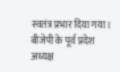स्वतंत्र प्रभार दिया गया। बीजेपी के पूर्व प्रदेश अध्यक्ष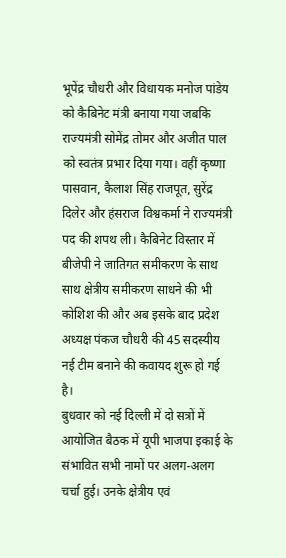भूपेंद्र चौधरी और विधायक मनोज पांडेय को कैबिनेट मंत्री बनाया गया जबकि राज्यमंत्री सोमेंद्र तोमर और अजीत पाल को स्वतंत्र प्रभार दिया गया। वहीं कृष्णा पासवान, कैलाश सिंह राजपूत, सुरेंद्र दिलेर और हंसराज विश्वकर्मा ने राज्यमंत्री पद की शपथ ली। कैबिनेट विस्तार में बीजेपी ने जातिगत समीकरण के साथ साथ क्षेत्रीय समीकरण साधने की भी कोशिश की और अब इसके बाद प्रदेश अध्यक्ष पंकज चौधरी की 45 सदस्यीय नई टीम बनाने की कवायद शुरू हो गई है।
बुधवार को नई दिल्ली में दो सत्रों में आयोजित बैठक में यूपी भाजपा इकाई के संभावित सभी नामों पर अलग-अलग चर्चा हुई। उनके क्षेत्रीय एवं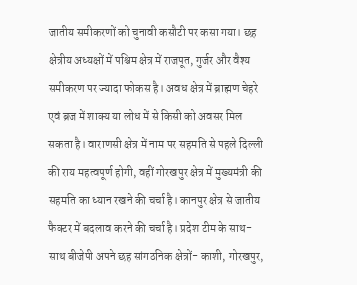जातीय समीकरणों को चुनावी कसौटी पर कसा गया। छह क्षेत्रीय अध्यक्षों में पश्चिम क्षेत्र में राजपूत, गुर्जर और वैश्य समीकरण पर ज्यादा फोकस है। अवध क्षेत्र में ब्राह्मण चेहरे एवं ब्रज में शाक्य या लोध में से किसी को अवसर मिल सकता है। वाराणसी क्षेत्र में नाम पर सहमति से पहले दिल्ली की राय महत्वपूर्ण होगी, वहीं गोरखपुर क्षेत्र में मुख्यमंत्री की सहमति का ध्यान रखने की चर्चा है। कानपुर क्षेत्र से जातीय फैक्टर में बदलाव करने की चर्चा है। प्रदेश टीम के साथ-साथ बीजेपी अपने छह सांगठनिक क्षेत्रों- काशी, गोरखपुर,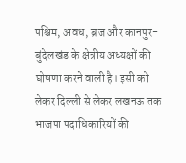पश्चिम, अवध, ब्रज और कानपुर-बुंदेलखंड के क्षेत्रीय अध्यक्षों की घोषणा करने वाली है। इसी को लेकर दिल्ली से लेकर लखनऊ तक भाजपा पदाधिकारियों की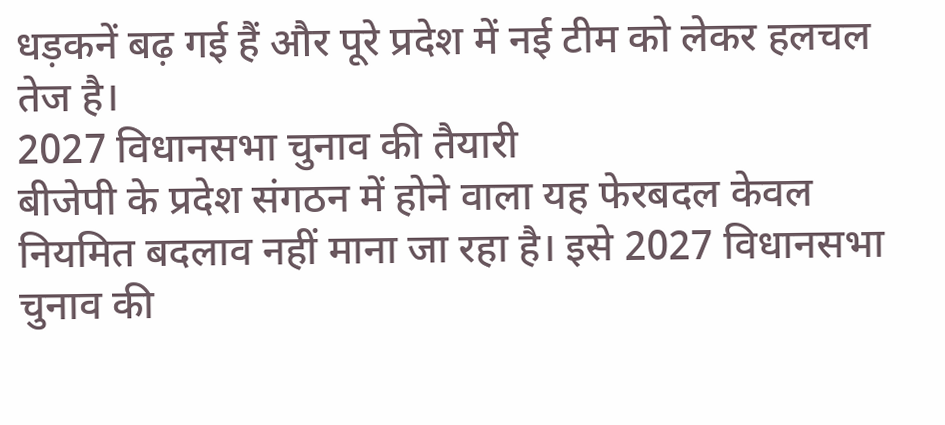धड़कनें बढ़ गई हैं और पूरे प्रदेश में नई टीम को लेकर हलचल तेज है।
2027 विधानसभा चुनाव की तैयारी
बीजेपी के प्रदेश संगठन में होने वाला यह फेरबदल केवल नियमित बदलाव नहीं माना जा रहा है। इसे 2027 विधानसभा चुनाव की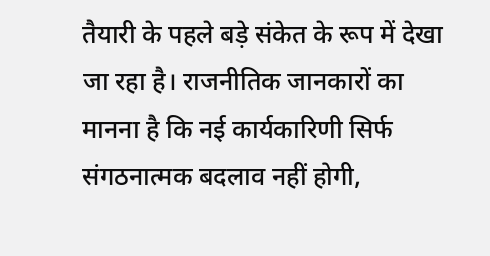तैयारी के पहले बड़े संकेत के रूप में देखा जा रहा है। राजनीतिक जानकारों का मानना है कि नई कार्यकारिणी सिर्फ संगठनात्मक बदलाव नहीं होगी,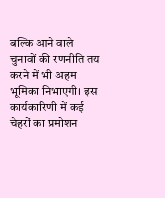बल्कि आने वाले चुनावों की रणनीति तय करने में भी अहम भूमिका निभाएगी। इस कार्यकारिणी में कई चेहरों का प्रमोशन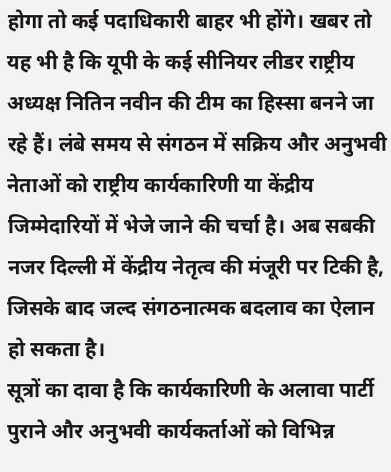होगा तो कई पदाधिकारी बाहर भी होंगे। खबर तो यह भी है कि यूपी के कई सीनियर लीडर राष्ट्रीय अध्यक्ष नितिन नवीन की टीम का हिस्सा बनने जा रहे हैं। लंबे समय से संगठन में सक्रिय और अनुभवी नेताओं को राष्ट्रीय कार्यकारिणी या केंद्रीय जिम्मेदारियों में भेजे जाने की चर्चा है। अब सबकी नजर दिल्ली में केंद्रीय नेतृत्व की मंजूरी पर टिकी है, जिसके बाद जल्द संगठनात्मक बदलाव का ऐलान हो सकता है।
सूत्रों का दावा है कि कार्यकारिणी के अलावा पार्टी पुराने और अनुभवी कार्यकर्ताओं को विभिन्न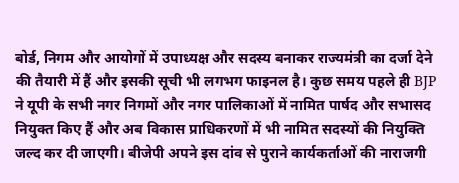बोर्ड, निगम और आयोगों में उपाध्यक्ष और सदस्य बनाकर राज्यमंत्री का दर्जा देने की तैयारी में हैं और इसकी सूची भी लगभग फाइनल है। कुछ समय पहले ही BJP ने यूपी के सभी नगर निगमों और नगर पालिकाओं में नामित पार्षद और सभासद नियुक्त किए हैं और अब विकास प्राधिकरणों में भी नामित सदस्यों की नियुक्ति जल्द कर दी जाएगी। बीजेपी अपने इस दांव से पुराने कार्यकर्ताओं की नाराजगी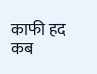काफी हद कब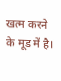खत्म करने के मूड में है।